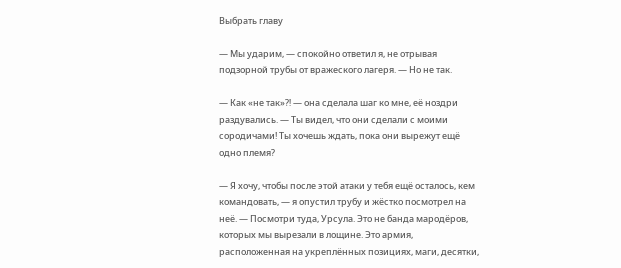Выбрать главу

— Мы ударим, — спокойно ответил я, не отрывая подзорной трубы от вражеского лагеря. — Но не так.

— Как «не так»⁈ — она сделала шаг ко мне, её ноздри раздувались. — Ты видел, что они сделали с моими сородичами! Ты хочешь ждать, пока они вырежут ещё одно племя?

— Я хочу, чтобы после этой атаки у тебя ещё осталось, кем командовать, — я опустил трубу и жёстко посмотрел на неё. — Посмотри туда, Урсула. Это не банда мародёров, которых мы вырезали в лощине. Это армия, расположенная на укреплённых позициях, маги, десятки,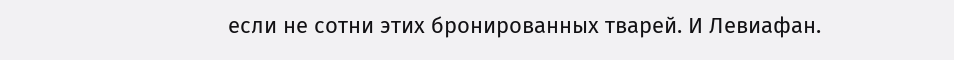если не сотни этих бронированных тварей. И Левиафан.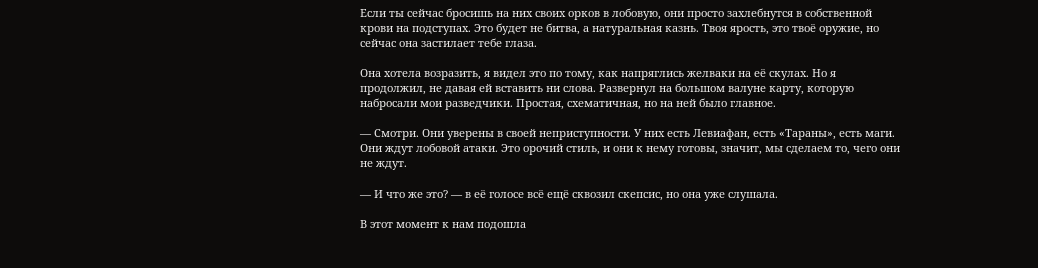Если ты сейчас бросишь на них своих орков в лобовую, они просто захлебнутся в собственной крови на подступах. Это будет не битва, а натуральная казнь. Твоя ярость, это твоё оружие, но сейчас она застилает тебе глаза.

Она хотела возразить, я видел это по тому, как напряглись желваки на её скулах. Но я продолжил, не давая ей вставить ни слова. Развернул на большом валуне карту, которую набросали мои разведчики. Простая, схематичная, но на ней было главное.

— Смотри. Они уверены в своей неприступности. У них есть Левиафан, есть «Тараны», есть маги. Они ждут лобовой атаки. Это орочий стиль, и они к нему готовы, значит, мы сделаем то, чего они не ждут.

— И что же это? — в её голосе всё ещё сквозил скепсис, но она уже слушала.

В этот момент к нам подошла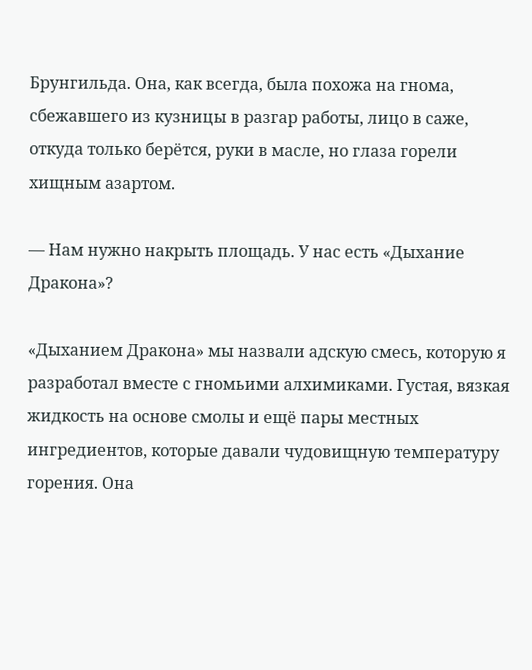Брунгильда. Она, как всегда, была похожа на гнома, сбежавшего из кузницы в разгар работы, лицо в саже, откуда только берётся, руки в масле, но глаза горели хищным азартом.

— Нам нужно накрыть площадь. У нас есть «Дыхание Дракона»?

«Дыханием Дракона» мы назвали адскую смесь, которую я разработал вместе с гномьими алхимиками. Густая, вязкая жидкость на основе смолы и ещё пары местных ингредиентов, которые давали чудовищную температуру горения. Она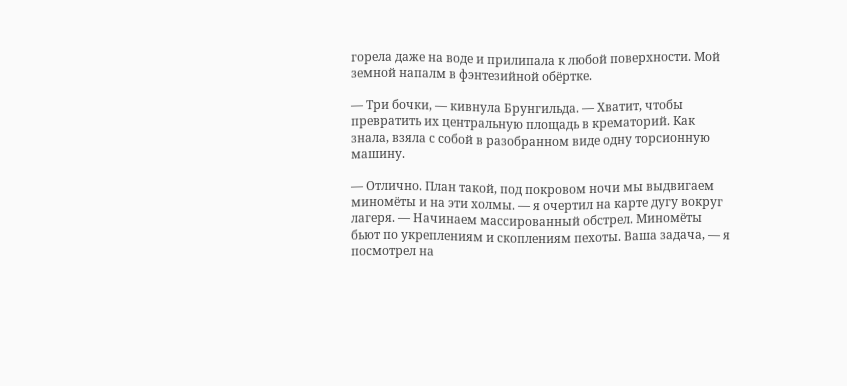горела даже на воде и прилипала к любой поверхности. Мой земной напалм в фэнтезийной обёртке.

— Три бочки, — кивнула Брунгильда. — Хватит, чтобы превратить их центральную площадь в крематорий. Как знала, взяла с собой в разобранном виде одну торсионную машину.

— Отлично. План такой, под покровом ночи мы выдвигаем миномёты и на эти холмы. — я очертил на карте дугу вокруг лагеря. — Начинаем массированный обстрел. Миномёты бьют по укреплениям и скоплениям пехоты. Ваша задача, — я посмотрел на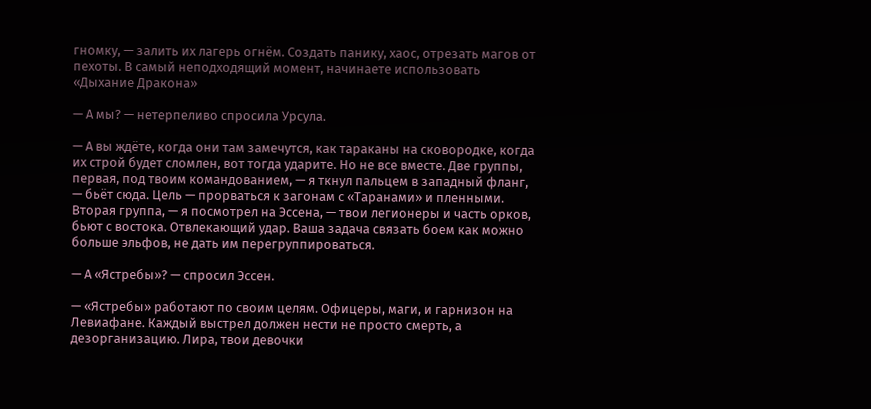гномку, — залить их лагерь огнём. Создать панику, хаос, отрезать магов от пехоты. В самый неподходящий момент, начинаете использовать «Дыхание Дракона»

— А мы? — нетерпеливо спросила Урсула.

— А вы ждёте, когда они там замечутся, как тараканы на сковородке, когда их строй будет сломлен, вот тогда ударите. Но не все вместе. Две группы, первая, под твоим командованием, — я ткнул пальцем в западный фланг, — бьёт сюда. Цель — прорваться к загонам с «Таранами» и пленными. Вторая группа, — я посмотрел на Эссена, — твои легионеры и часть орков, бьют с востока. Отвлекающий удар. Ваша задача связать боем как можно больше эльфов, не дать им перегруппироваться.

— А «Ястребы»? — спросил Эссен.

— «Ястребы» работают по своим целям. Офицеры, маги, и гарнизон на Левиафане. Каждый выстрел должен нести не просто смерть, а дезорганизацию. Лира, твои девочки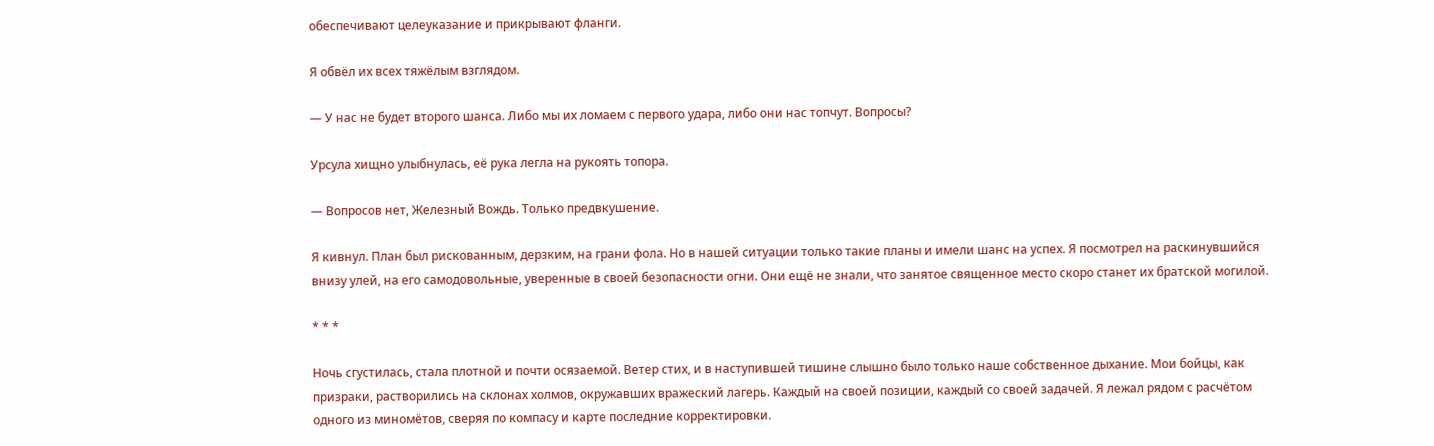обеспечивают целеуказание и прикрывают фланги.

Я обвёл их всех тяжёлым взглядом.

— У нас не будет второго шанса. Либо мы их ломаем с первого удара, либо они нас топчут. Вопросы?

Урсула хищно улыбнулась, её рука легла на рукоять топора.

— Вопросов нет, Железный Вождь. Только предвкушение.

Я кивнул. План был рискованным, дерзким, на грани фола. Но в нашей ситуации только такие планы и имели шанс на успех. Я посмотрел на раскинувшийся внизу улей, на его самодовольные, уверенные в своей безопасности огни. Они ещё не знали, что занятое священное место скоро станет их братской могилой.

* * *

Ночь сгустилась, стала плотной и почти осязаемой. Ветер стих, и в наступившей тишине слышно было только наше собственное дыхание. Мои бойцы, как призраки, растворились на склонах холмов, окружавших вражеский лагерь. Каждый на своей позиции, каждый со своей задачей. Я лежал рядом с расчётом одного из миномётов, сверяя по компасу и карте последние корректировки.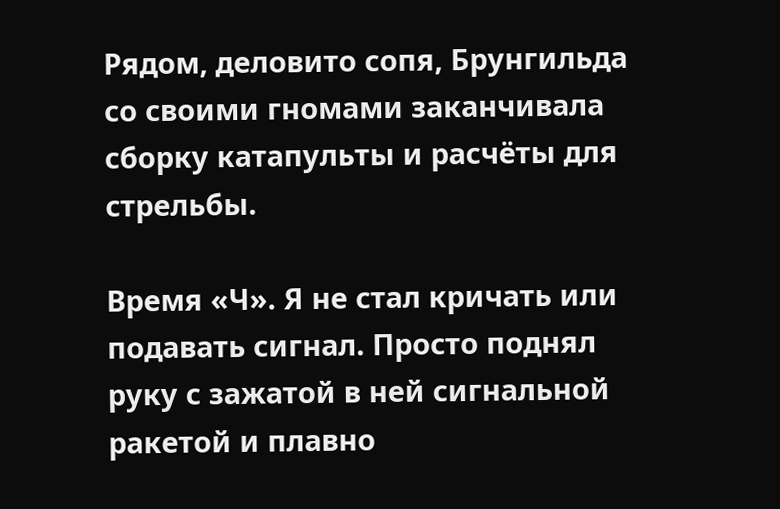Рядом, деловито сопя, Брунгильда со своими гномами заканчивала сборку катапульты и расчёты для стрельбы.

Время «Ч». Я не стал кричать или подавать сигнал. Просто поднял руку с зажатой в ней сигнальной ракетой и плавно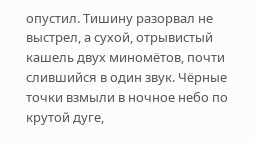опустил. Тишину разорвал не выстрел, а сухой, отрывистый кашель двух миномётов, почти слившийся в один звук. Чёрные точки взмыли в ночное небо по крутой дуге,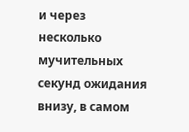и через несколько мучительных секунд ожидания внизу, в самом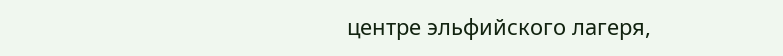центре эльфийского лагеря,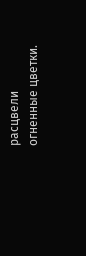расцвели огненные цветки.